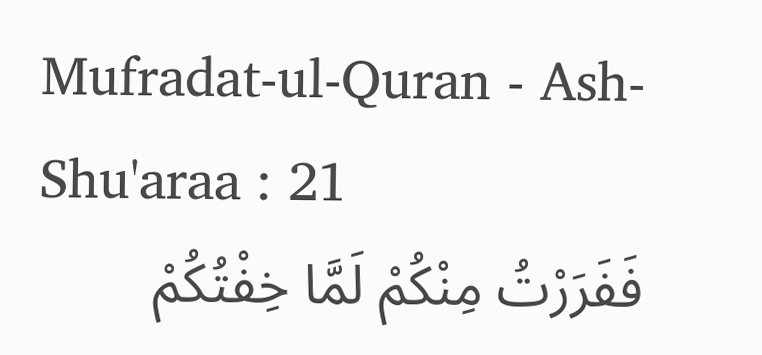Mufradat-ul-Quran - Ash-Shu'araa : 21
فَفَرَرْتُ مِنْكُمْ لَمَّا خِفْتُكُمْ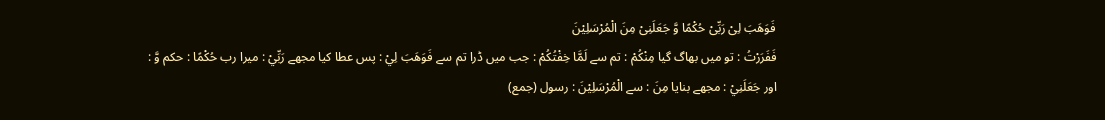فَوَهَبَ لِیْ رَبِّیْ حُكْمًا وَّ جَعَلَنِیْ مِنَ الْمُرْسَلِیْنَ
فَفَرَرْتُ : تو میں بھاگ گیا مِنْكُمْ : تم سے لَمَّا خِفْتُكُمْ : جب میں ڈرا تم سے فَوَهَبَ لِيْ : پس عطا کیا مجھے رَبِّيْ : میرا رب حُكْمًا : حکم وَّ : اور جَعَلَنِيْ : مجھے بنایا مِنَ : سے الْمُرْسَلِيْنَ : رسول (جمع)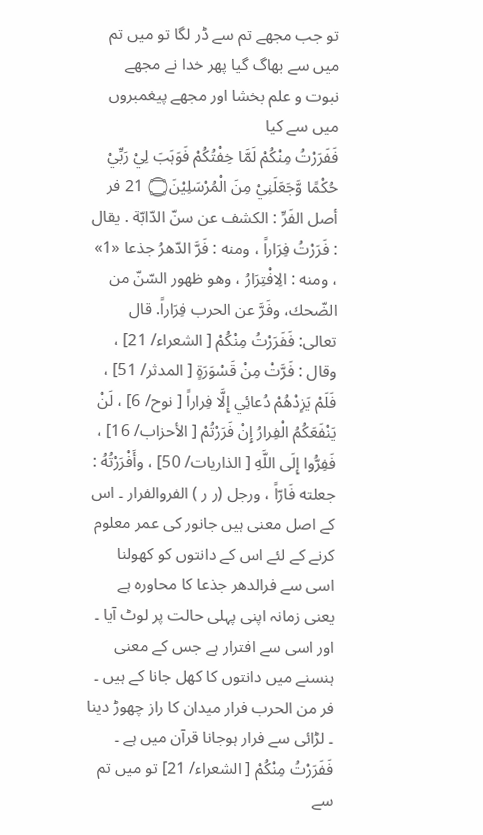تو جب مجھے تم سے ڈر لگا تو میں تم میں سے بھاگ گیا پھر خدا نے مجھے نبوت و علم بخشا اور مجھے پیغمبروں میں سے کیا
فَفَرَرْتُ مِنْكُمْ لَمَّا خِفْتُكُمْ فَوَہَبَ لِيْ رَبِّيْ حُكْمًا وَّجَعَلَنِيْ مِنَ الْمُرْسَلِيْنَ۝ 21 فر أصل الفَرِّ : الکشف عن سنّ الدّابّة . يقال : فَرَرْتُ فِرَاراً ، ومنه : فَرَّ الدّهرُ جذعا «1» ، ومنه : الِافْتِرَارُ ، وهو ظهور السّنّ من الضّحك، وفَرَّ عن الحرب فِرَاراً. قال تعالی: فَفَرَرْتُ مِنْكُمْ [ الشعراء/ 21] ، وقال : فَرَّتْ مِنْ قَسْوَرَةٍ [ المدثر/ 51] ، فَلَمْ يَزِدْهُمْ دُعائِي إِلَّا فِراراً [ نوح/ 6] ، لَنْ يَنْفَعَكُمُ الْفِرارُ إِنْ فَرَرْتُمْ [ الأحزاب/ 16] ، فَفِرُّوا إِلَى اللَّهِ [ الذاریات/ 50] ، وأَفْرَرْتُهُ : جعلته فَارّاً ، ورجل (ر ر ) الفروالفرار ۔ اس کے اصل معنی ہیں جانور کی عمر معلوم کرنے کے لئے اس کے دانتوں کو کھولنا اسی سے فرالدھر جذعا کا محاورہ ہے یعنی زمانہ اپنی پہلی حالت پر لوٹ آیا ۔ اور اسی سے افترار ہے جس کے معنی ہنسنے میں دانتوں کا کھل جانا کے ہیں ۔ فر من الحرب فرار میدان کا راز چھوڑ دینا ۔ لڑائی سے فرار ہوجانا قرآن میں ہے ۔ فَفَرَرْتُ مِنْكُمْ [ الشعراء/ 21] تو میں تم سے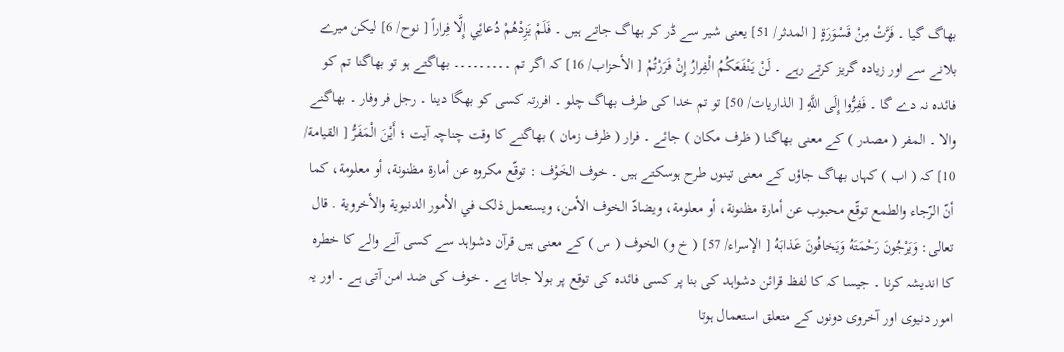بھاگ گیا ۔ فَرَّتْ مِنْ قَسْوَرَةٍ [ المدثر/ 51] یعنی شیر سے ڈر کر بھاگ جاتے ہیں ۔ فَلَمْ يَزِدْهُمْ دُعائِي إِلَّا فِراراً [ نوح/ 6] لیکن میرے بلانے سے اور زیادہ گریز کرتے رہے ۔ لَنْ يَنْفَعَكُمُ الْفِرارُ إِنْ فَرَرْتُمْ [ الأحزاب/ 16] کہ اگر تم ۔۔۔۔۔۔۔۔۔ بھاگتے ہو تو بھاگنا تم کو فائدہ نہ دے گا ۔ فَفِرُّوا إِلَى اللَّهِ [ الذاریات/ 50] تو تم خدا کی طرف بھاگ چلو ۔ افررتہ کسی کو بھگا دینا ۔ رجل فر وفار ۔ بھاگنے والا ۔ المفر ( مصدر ) کے معنی بھاگنا ( ظرف مکان ) جائے ۔ فرار ( ظرف زمان ) بھاگنے کا وقت چناچہ آیت ؛ أَيْنَ الْمَفَرُّ [ القیامة/ 10] کہ ( اب ) کہاں بھاگ جاؤں کے معنی تینوں طرح ہوسکتے ہیں ۔ خوف الخَوْف : توقّع مکروه عن أمارة مظنونة، أو معلومة، كما أنّ الرّجاء والطمع توقّع محبوب عن أمارة مظنونة، أو معلومة، ويضادّ الخوف الأمن، ويستعمل ذلک في الأمور الدنیوية والأخروية . قال تعالی: وَيَرْجُونَ رَحْمَتَهُ وَيَخافُونَ عَذابَهُ [ الإسراء/ 57] ( خ و) الخوف ( س ) کے معنی ہیں قرآن دشواہد سے کسی آنے والے کا خطرہ کا اندیشہ کرنا ۔ جیسا کہ کا لفظ قرائن دشواہد کی بنا پر کسی فائدہ کی توقع پر بولا جاتا ہے ۔ خوف کی ضد امن آتی ہے ۔ اور یہ امور دنیوی اور آخروی دونوں کے متعلق استعمال ہوتا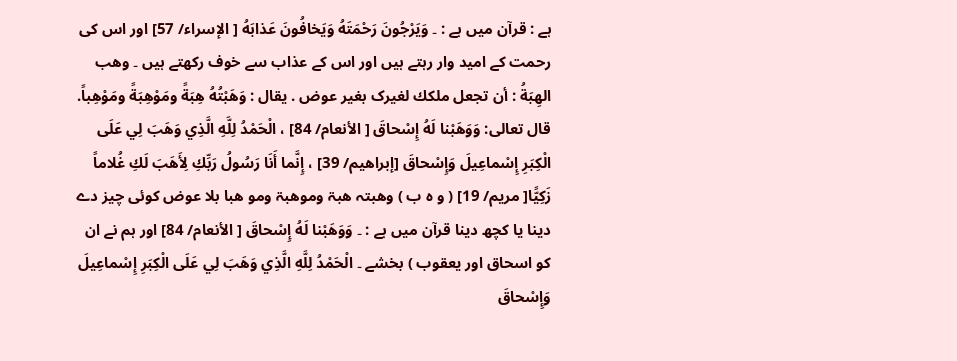ہے : قرآن میں ہے : ۔ وَيَرْجُونَ رَحْمَتَهُ وَيَخافُونَ عَذابَهُ [ الإسراء/ 57] اور اس کی رحمت کے امید وار رہتے ہیں اور اس کے عذاب سے خوف رکھتے ہیں ۔ وهب الهِبَةُ : أن تجعل ملكك لغیرک بغیر عوض . يقال : وَهَبْتُهُ هِبَةً ومَوْهِبَةً ومَوْهِباً. قال تعالی: وَوَهَبْنا لَهُ إِسْحاقَ [ الأنعام/ 84] ، الْحَمْدُ لِلَّهِ الَّذِي وَهَبَ لِي عَلَى الْكِبَرِ إِسْماعِيلَ وَإِسْحاقَ [إبراهيم/ 39] ، إِنَّما أَنَا رَسُولُ رَبِّكِ لِأَهَبَ لَكِ غُلاماً زَكِيًّا[ مریم/ 19] ( و ہ ب ) وھبتہ ھبۃ وموھبۃ ومو ھبا بلا عوض کوئی چیز دے دینا یا کچھ دینا قرآن میں ہے : ۔ وَوَهَبْنا لَهُ إِسْحاقَ [ الأنعام/ 84] اور ہم نے ان کو اسحاق اور یعقوب ) بخشے ۔ الْحَمْدُ لِلَّهِ الَّذِي وَهَبَ لِي عَلَى الْكِبَرِ إِسْماعِيلَ وَإِسْحاقَ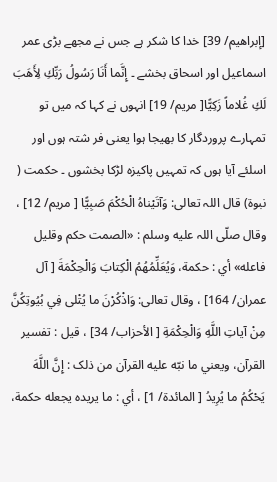[إبراهيم/ 39] خدا کا شکر ہے جس نے مجھے بڑی عمر اسماعیل اور اسحاق بخشے ۔ إِنَّما أَنَا رَسُولُ رَبِّكِ لِأَهَبَ لَكِ غُلاماً زَكِيًّا[ مریم/ 19] انہوں نے کہا کہ میں تو تمہارے پروردگار کا بھیجا ہوا یعنی فر شتہ ہوں اور اسلئے آیا ہوں کہ تمہیں پاکیزہ لڑکا بخشوں ۔ حکمت ( نبوۃ) قال اللہ تعالی: وَآتَيْناهُ الْحُكْمَ صَبِيًّا [ مریم/ 12] ، وقال صلّى اللہ عليه وسلم : «الصمت حکم وقلیل فاعله» أي : حكمة، وَيُعَلِّمُهُمُ الْكِتابَ وَالْحِكْمَةَ [ آل عمران/ 164] ، وقال تعالی: وَاذْكُرْنَ ما يُتْلى فِي بُيُوتِكُنَّ مِنْ آياتِ اللَّهِ وَالْحِكْمَةِ [ الأحزاب/ 34] ، قيل : تفسیر القرآن، ويعني ما نبّه عليه القرآن من ذلک : إِنَّ اللَّهَ يَحْكُمُ ما يُرِيدُ [ المائدة/ 1] ، أي : ما يريده يجعله حكمة،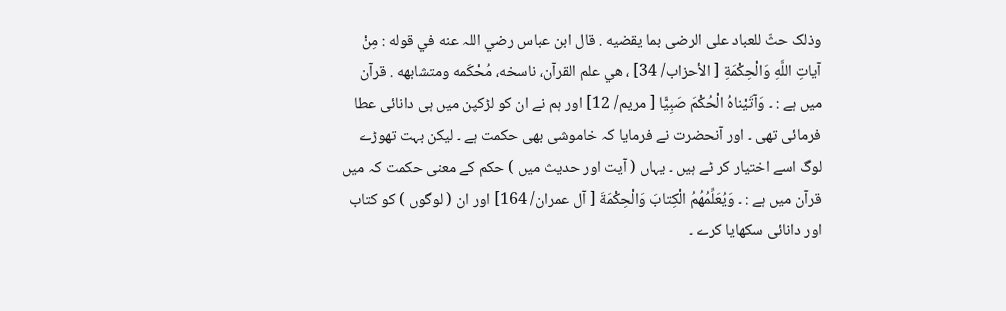وذلک حثّ للعباد علی الرضی بما يقضيه . قال ابن عباس رضي اللہ عنه في قوله : مِنْ آياتِ اللَّهِ وَالْحِكْمَةِ [ الأحزاب/ 34] ، هي علم القرآن، ناسخه، مُحْكَمه ومتشابهه . قرآن میں ہے : ۔ وَآتَيْناهُ الْحُكْمَ صَبِيًّا [ مریم/ 12] اور ہم نے ان کو لڑکپن میں ہی دانائی عطا فرمائی تھی ۔ اور آنحضرت نے فرمایا کہ خاموشی بھی حکمت ہے ۔ لیکن بہت تھوڑے لوگ اسے اختیار کر ٹے ہیں ۔ یہاں ( آیت اور حدیث میں ) حکم کے معنی حکمت کہ میں قرآن میں ہے : ۔ وَيُعَلِّمُهُمُ الْكِتابَ وَالْحِكْمَةَ [ آل عمران/ 164] اور ان ( لوگوں ) کو کتاب اور دانائی سکھایا کرے ۔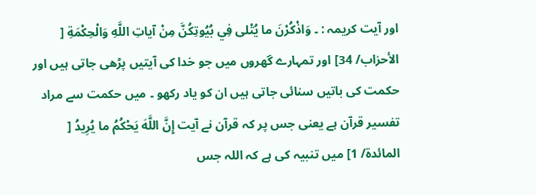اور آیت کریمہ : ۔ وَاذْكُرْنَ ما يُتْلى فِي بُيُوتِكُنَّ مِنْ آياتِ اللَّهِ وَالْحِكْمَةِ [ الأحزاب/ 34] اور تمہارے گھروں میں جو خدا کی آیتیں پڑھی جاتی ہیں اور حکمت کی باتیں سنائی جاتی ہیں ان کو یاد رکھو ۔ میں حکمت سے مراد تفسیر قرآن ہے یعنی جس پر کہ قرآن نے آیت إِنَّ اللَّهَ يَحْكُمُ ما يُرِيدُ [ المائدة/ 1] میں تنبیہ کی ہے کہ اللہ جس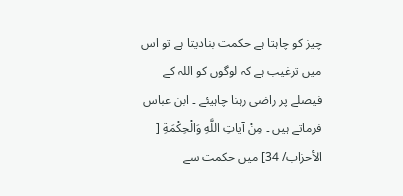چیز کو چاہتا ہے حکمت بنادیتا ہے تو اس میں ترغیب ہے کہ لوگوں کو اللہ کے فیصلے پر راضی رہنا چاہیئے ۔ ابن عباس فرماتے ہیں ۔ مِنْ آياتِ اللَّهِ وَالْحِكْمَةِ [ الأحزاب/ 34] میں حکمت سے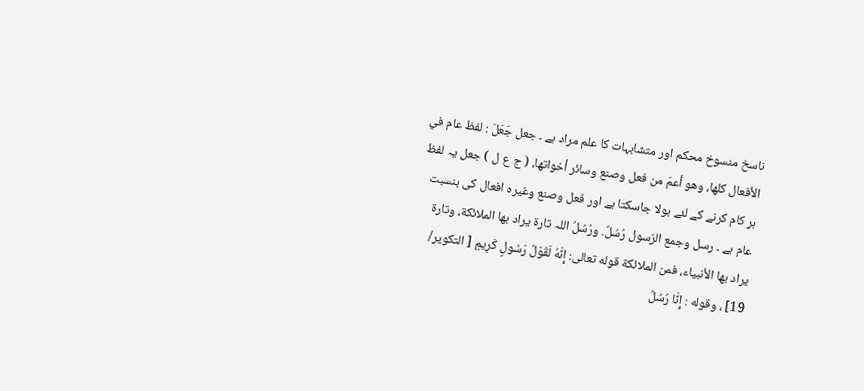ناسخ منسوخ محکم اور متشابہات کا علم مراد ہے ۔ جعل جَعَلَ : لفظ عام في الأفعال کلها، وهو أعمّ من فعل وصنع وسائر أخواتها، ( ج ع ل ) جعل یہ لفظ ہر کام کرنے کے لئے بولا جاسکتا ہے اور فعل وصنع وغیرہ افعال کی بنسبت عام ہے ۔ رسل وجمع الرّسول رُسُلٌ. ورُسُلُ اللہ تارة يراد بها الملائكة، وتارة يراد بها الأنبیاء، فمن الملائكة قوله تعالی: إِنَّهُ لَقَوْلُ رَسُولٍ كَرِيمٍ [ التکوير/ 19] ، وقوله : إِنَّا رُسُلُ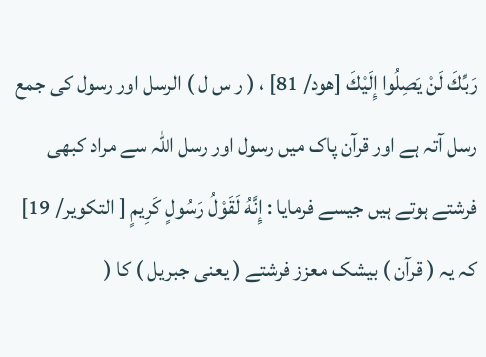رَبِّكَ لَنْ يَصِلُوا إِلَيْكَ [هود/ 81] ، ( ر س ل ) الرسل اور رسول کی جمع رسل آتہ ہے اور قرآن پاک میں رسول اور رسل اللہ سے مراد کبھی فرشتے ہوتے ہیں جیسے فرمایا : إِنَّهُ لَقَوْلُ رَسُولٍ كَرِيمٍ [ التکوير/ 19] کہ یہ ( قرآن ) بیشک معزز فرشتے ( یعنی جبریل ) کا (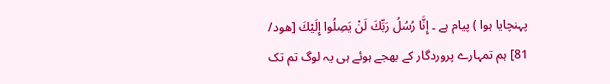پہنچایا ہوا ) پیام ہے ۔ إِنَّا رُسُلُ رَبِّكَ لَنْ يَصِلُوا إِلَيْكَ [هود/ 81] ہم تمہارے پروردگار کے بھجے ہوئے ہی یہ لوگ تم تک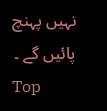نہیں پہنچ پائیں گے ۔
Top